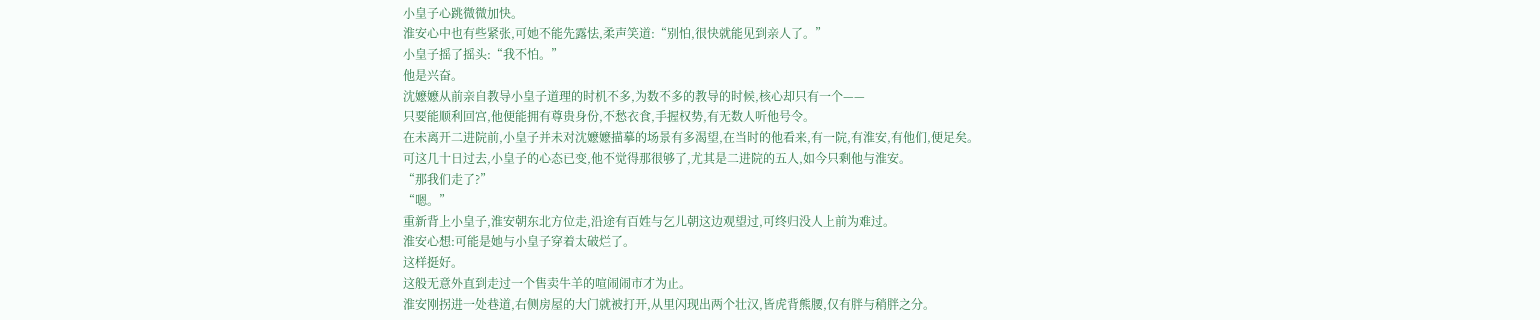小皇子心跳微微加快。
淮安心中也有些紧张,可她不能先露怯,柔声笑道:“别怕,很快就能见到亲人了。”
小皇子摇了摇头:“我不怕。”
他是兴奋。
沈嬷嬷从前亲自教导小皇子道理的时机不多,为数不多的教导的时候,核心却只有一个——
只要能顺利回宫,他便能拥有尊贵身份,不愁衣食,手握权势,有无数人听他号令。
在未离开二进院前,小皇子并未对沈嬷嬷描摹的场景有多渴望,在当时的他看来,有一院,有淮安,有他们,便足矣。
可这几十日过去,小皇子的心态已变,他不觉得那很够了,尤其是二进院的五人,如今只剩他与淮安。
“那我们走了?”
“嗯。”
重新背上小皇子,淮安朝东北方位走,沿途有百姓与乞儿朝这边观望过,可终归没人上前为难过。
淮安心想:可能是她与小皇子穿着太破烂了。
这样挺好。
这般无意外直到走过一个售卖牛羊的喧闹闹市才为止。
淮安刚拐进一处巷道,右侧房屋的大门就被打开,从里闪现出两个壮汉,皆虎背熊腰,仅有胖与稍胖之分。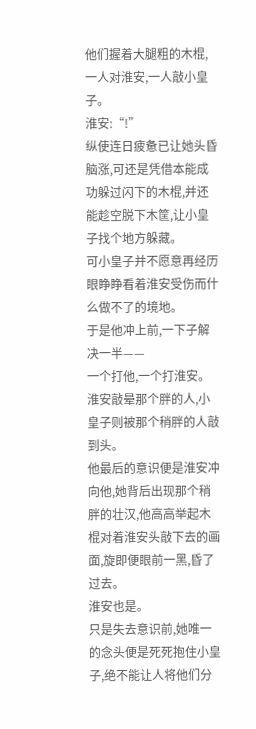他们握着大腿粗的木棍,一人对淮安,一人敲小皇子。
淮安:“!”
纵使连日疲惫已让她头昏脑涨,可还是凭借本能成功躲过闪下的木棍,并还能趁空脱下木筐,让小皇子找个地方躲藏。
可小皇子并不愿意再经历眼睁睁看着淮安受伤而什么做不了的境地。
于是他冲上前,一下子解决一半——
一个打他,一个打淮安。
淮安敲晕那个胖的人,小皇子则被那个稍胖的人敲到头。
他最后的意识便是淮安冲向他,她背后出现那个稍胖的壮汉,他高高举起木棍对着淮安头敲下去的画面,旋即便眼前一黑,昏了过去。
淮安也是。
只是失去意识前,她唯一的念头便是死死抱住小皇子,绝不能让人将他们分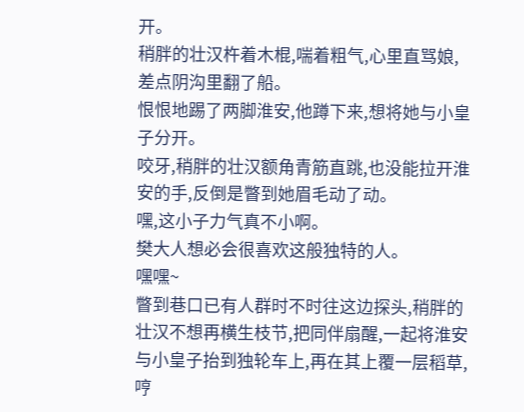开。
稍胖的壮汉杵着木棍,喘着粗气,心里直骂娘,差点阴沟里翻了船。
恨恨地踢了两脚淮安,他蹲下来,想将她与小皇子分开。
咬牙,稍胖的壮汉额角青筋直跳,也没能拉开淮安的手,反倒是瞥到她眉毛动了动。
嘿,这小子力气真不小啊。
樊大人想必会很喜欢这般独特的人。
嘿嘿~
瞥到巷口已有人群时不时往这边探头,稍胖的壮汉不想再横生枝节,把同伴扇醒,一起将淮安与小皇子抬到独轮车上,再在其上覆一层稻草,哼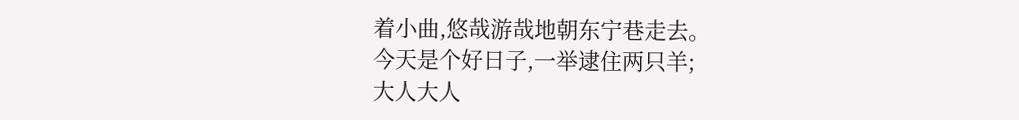着小曲,悠哉游哉地朝东宁巷走去。
今天是个好日子,一举逮住两只羊;
大人大人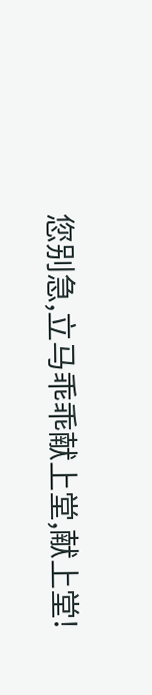您别急,立马乖乖献上堂,献上堂!